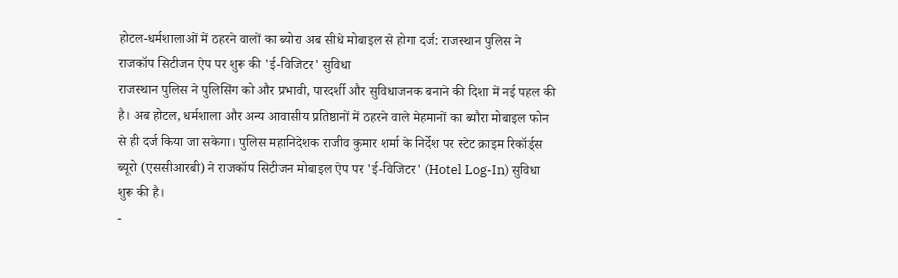होटल-धर्मशालाओं में ठहरने वालों का ब्योरा अब सीधे मोबाइल से होगा दर्ज: राजस्थान पुलिस ने राजकॉप सिटीजन ऐप पर शुरू की 'ई-विजिटर' सुविधा
राजस्थान पुलिस ने पुलिसिंग को और प्रभावी, पारदर्शी और सुविधाजनक बनाने की दिशा में नई पहल की है। अब होटल, धर्मशाला और अन्य आवासीय प्रतिष्ठानों में ठहरने वाले मेहमानों का ब्यौरा मोबाइल फोन से ही दर्ज किया जा सकेगा। पुलिस महानिदेशक राजीव कुमार शर्मा के निर्देश पर स्टेट क्राइम रिकॉर्ड्स ब्यूरो (एससीआरबी) ने राजकॉप सिटीजन मोबाइल ऐप पर 'ई-विजिटर' (Hotel Log-In) सुविधा शुरू की है।
-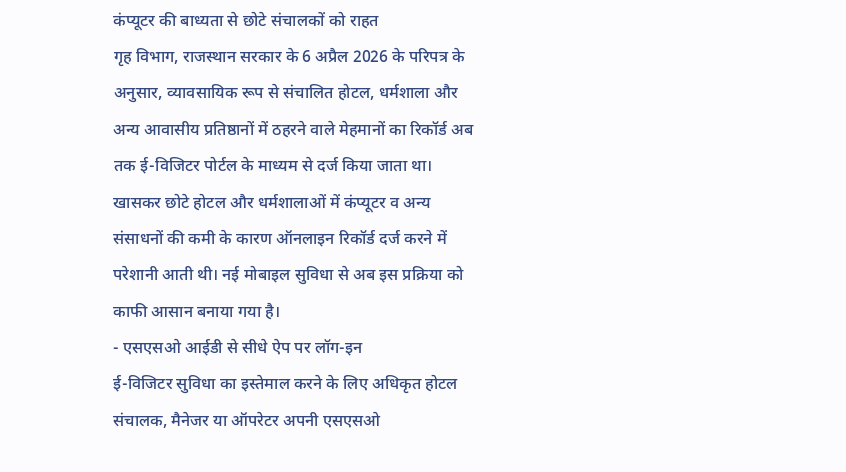कंप्यूटर की बाध्यता से छोटे संचालकों को राहत
गृह विभाग, राजस्थान सरकार के 6 अप्रैल 2026 के परिपत्र के अनुसार, व्यावसायिक रूप से संचालित होटल, धर्मशाला और अन्य आवासीय प्रतिष्ठानों में ठहरने वाले मेहमानों का रिकॉर्ड अब तक ई-विजिटर पोर्टल के माध्यम से दर्ज किया जाता था। खासकर छोटे होटल और धर्मशालाओं में कंप्यूटर व अन्य संसाधनों की कमी के कारण ऑनलाइन रिकॉर्ड दर्ज करने में परेशानी आती थी। नई मोबाइल सुविधा से अब इस प्रक्रिया को काफी आसान बनाया गया है।
- एसएसओ आईडी से सीधे ऐप पर लॉग-इन
ई-विजिटर सुविधा का इस्तेमाल करने के लिए अधिकृत होटल संचालक, मैनेजर या ऑपरेटर अपनी एसएसओ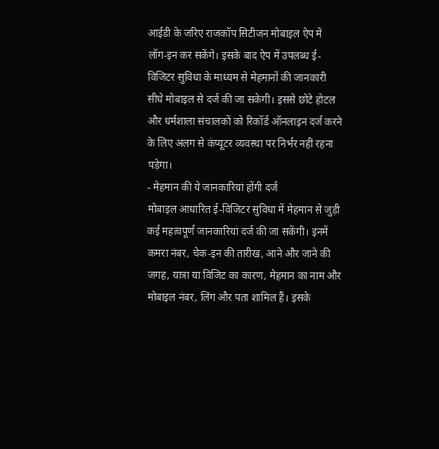आईडी के जरिए राजकॉप सिटीजन मोबाइल ऐप में लॉग-इन कर सकेंगे। इसके बाद ऐप में उपलब्ध ई-विजिटर सुविधा के माध्यम से मेहमानों की जानकारी सीधे मोबाइल से दर्ज की जा सकेगी। इससे छोटे होटल और धर्मशाला संचालकों को रिकॉर्ड ऑनलाइन दर्ज करने के लिए अलग से कंप्यूटर व्यवस्था पर निर्भर नहीं रहना पड़ेगा।
- मेहमान की ये जानकारियां होंगी दर्ज
मोबाइल आधारित ई-विजिटर सुविधा में मेहमान से जुड़ी कई महत्वपूर्ण जानकारियां दर्ज की जा सकेंगी। इनमें कमरा नंबर, चेक-इन की तारीख, आने और जाने की जगह, यात्रा या विजिट का कारण, मेहमान का नाम और मोबाइल नंबर, लिंग और पता शामिल हैं। इसके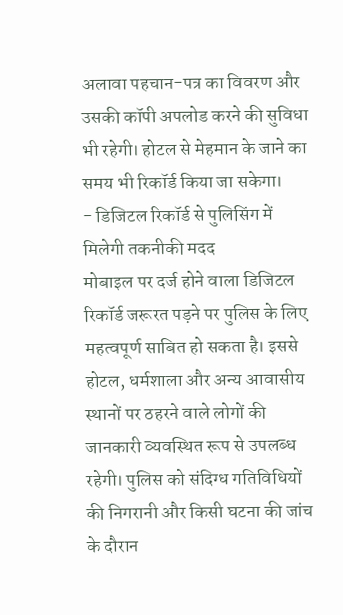अलावा पहचान-पत्र का विवरण और उसकी कॉपी अपलोड करने की सुविधा भी रहेगी। होटल से मेहमान के जाने का समय भी रिकॉर्ड किया जा सकेगा।
- डिजिटल रिकॉर्ड से पुलिसिंग में मिलेगी तकनीकी मदद
मोबाइल पर दर्ज होने वाला डिजिटल रिकॉर्ड जरूरत पड़ने पर पुलिस के लिए महत्वपूर्ण साबित हो सकता है। इससे होटल, धर्मशाला और अन्य आवासीय स्थानों पर ठहरने वाले लोगों की जानकारी व्यवस्थित रूप से उपलब्ध रहेगी। पुलिस को संदिग्ध गतिविधियों की निगरानी और किसी घटना की जांच के दौरान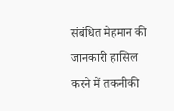संबंधित मेहमान की जानकारी हासिल करने में तकनीकी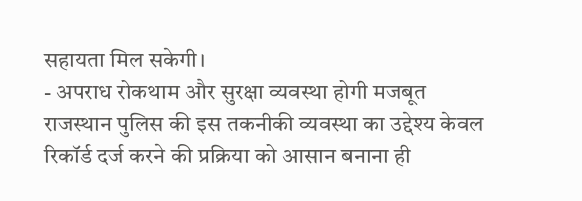सहायता मिल सकेगी।
- अपराध रोकथाम और सुरक्षा व्यवस्था होगी मजबूत
राजस्थान पुलिस की इस तकनीकी व्यवस्था का उद्देश्य केवल रिकॉर्ड दर्ज करने की प्रक्रिया को आसान बनाना ही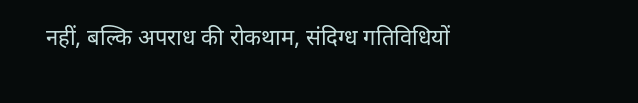नहीं, बल्कि अपराध की रोकथाम, संदिग्ध गतिविधियों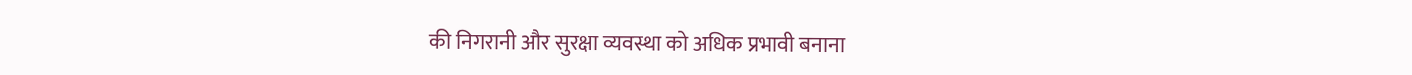की निगरानी और सुरक्षा व्यवस्था को अधिक प्रभावी बनाना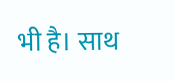भी है। साथ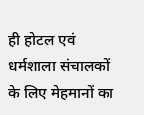ही होटल एवं धर्मशाला संचालकों के लिए मेहमानों का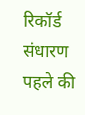रिकॉर्ड संधारण पहले की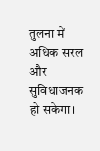तुलना में अधिक सरल और सुविधाजनक हो सकेगा।